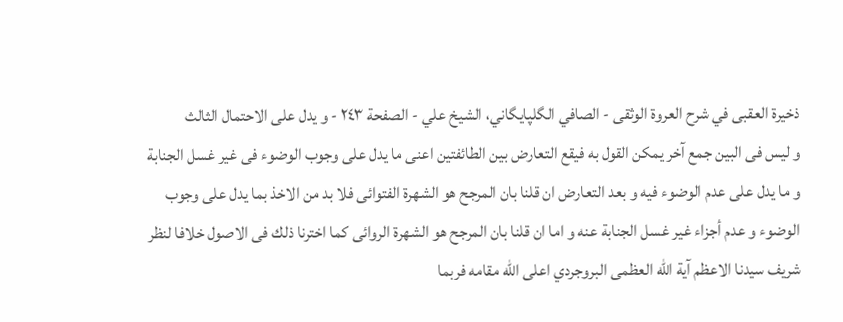ذخيرة العقبى في شرح العروة الوثقى - الصافي الگلپايگاني، الشيخ علي - الصفحة ٢٤٣ - و يدل على الاحتمال الثالث
و ليس فى البين جمع آخر يمكن القول به فيقع التعارض بين الطائفتين اعنى ما يدل على وجوب الوضوء فى غير غسل الجنابة و ما يدل على عدم الوضوء فيه و بعد التعارض ان قلنا بان المرجح هو الشهرة الفتوائى فلا بد من الاخذ بما يدل على وجوب الوضوء و عدم أجزاء غير غسل الجنابة عنه و اما ان قلنا بان المرجح هو الشهرة الروائى كما اخترنا ذلك فى الاصول خلافا لنظر شريف سيدنا الاعظم آية اللّه العظمى البروجردي اعلى اللّه مقامه فربما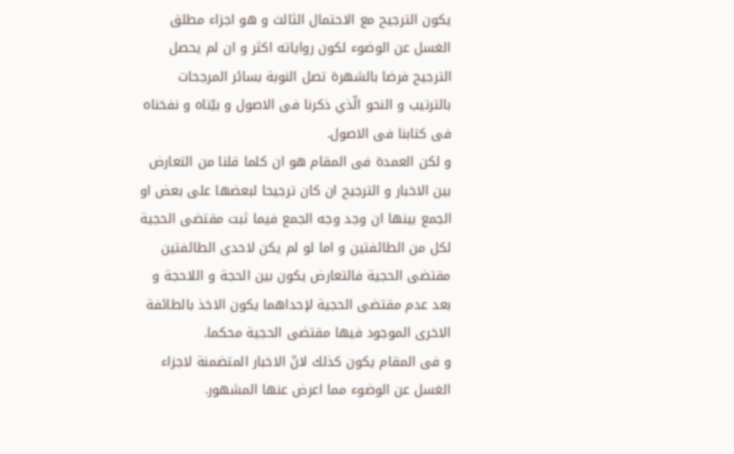يكون الترجيح مع الاحتمال الثالث و هو اجزاء مطلق الغسل عن الوضوء لكون رواياته اكثر و ان لم يحصل الترجيح فرضا بالشهرة تصل النوبة بسائر المرجحات بالترتيب و النحو الّذي ذكرنا فى الاصول و بيّناه و نفخناه فى كتابنا فى الاصول.
و لكن العمدة فى المقام هو ان كلما قلنا من التعارض بين الاخبار و الترجيح ان كان ترجيحا لبعضها على بعض او الجمع بينها ان وجد وجه الجمع فيما ثبت مقتضى الحجية لكل من الطائفتين و اما لو لم يكن لاحدى الطائفتين مقتضى الحجية فالتعارض يكون بين الحجة و اللاحجة و بعد عدم مقتضى الحجية لإحداهما يكون الاخذ بالطائفة الاخرى الموجود فيها مقتضى الحجية محكما.
و فى المقام يكون كذلك لانّ الاخبار المتضمنة لاجزاء الغسل عن الوضوء مما اعرض عنها المشهور.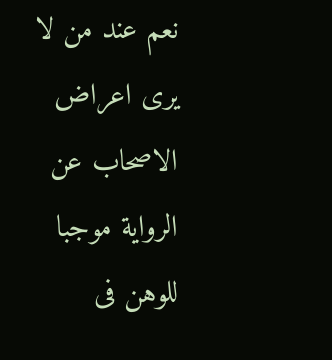نعم عند من لا يرى اعراض الاصحاب عن الرواية موجبا للوهن فى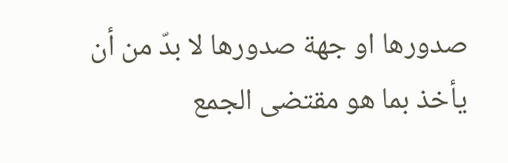صدورها او جهة صدورها لا بدّ من أن يأخذ بما هو مقتضى الجمع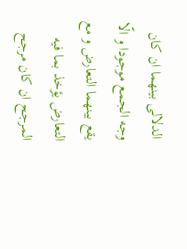الدلالى بينهما ان كان وجه الجمع موجودا و الّا يقع بينهما التعارض و مع التعارض يؤخذ بما فيه المرجح ان كان مرجح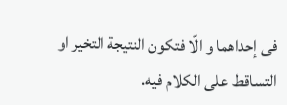فى إحداهما و الّا فتكون النتيجة التخير او التساقط على الكلام فيه.